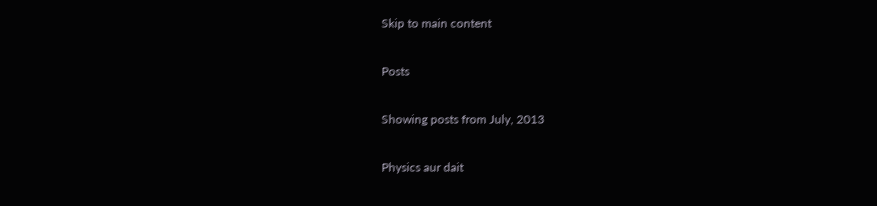Skip to main content

Posts

Showing posts from July, 2013

Physics aur dait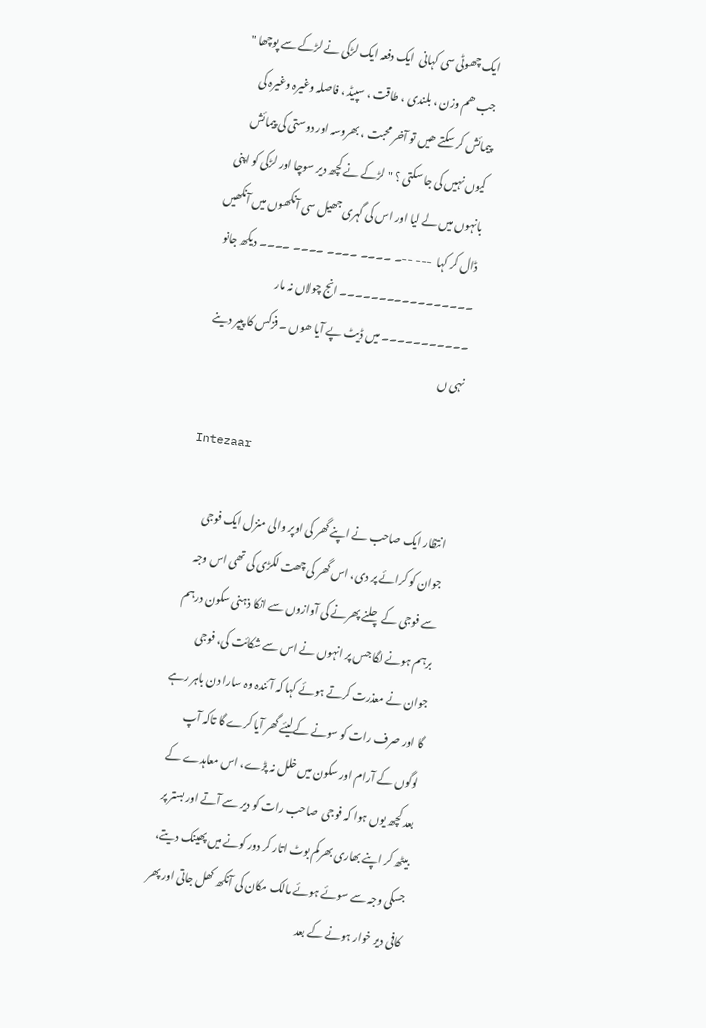ایک چھوٹی سی کہانی  ایک دفعہ ایک لڑکی نے لڑکے سے پوچھا " جب ھم وزن ، بلندی ، طاقت ، سپیڈ ، فاصلہ وغیرہ وغیرہ کی پیمائش کر سکتے ھیں تو آخر محبت ، بھروسہ اور دوستی کی پیمائش کیوں نہیں کی جا سکتی ؟ " لڑکے نے کچھ دیر سوچا اور لڑکی کو اپنی بانہوں میں لے لیا اور اس کی گہری جھیل سی آنکھوں میں آنکھیں ڈال کر کہا  --- --۔ ۔۔۔۔ ۔۔۔۔ ۔۔۔۔ ۔۔۔۔ دیکھ جانو ۔۔۔۔۔۔۔۔۔۔۔۔۔۔۔۔۔ انج چولاں نہ مار ۔۔۔۔۔۔۔۔۔۔۔ میں ڈیٹ پے آیا ھوں ۔ فزکس کا پیپر دینے نہی ں

Intezaar

انتظار ایک صاحب نے اپنے گھر کی اوپر والی منزل ایک فوجی جوان کو کرائے پر دی، اس گھر کی چھت لکڑی کی تھی اس وجہ سے فوجی کے چلنے پھرنے کی آوازوں سے انکا ذہنی سکون درہم برہم ہونے لگا جس پر انہوں نے اس سے شکائت کی، فوجی جوان نے معذرت کرتے ہوئے کہا کہ آئندہ وہ سارا دن باہر رہے گا اور صرف رات کو سونے کےلیئے گھر آیا کرے گا تاکہ آپ لوگوں کے آرام اور سکون میں خلل نہ پڑے، اس معاہدے کے بعد کچھ یوں ہوا کہ فوجی  صاحب رات کو دیر سے آتے اور بستر پر بیٹھ کر اپنے بھاری بھرکم بوٹ اتار کر دور کونے میں پھینک دیتے، جسکی وجہ سے سوئے ہوئے مالک مکان کی آنکھ کھل جاتی اور پھر کافی دیر خوار ہونے کے بعد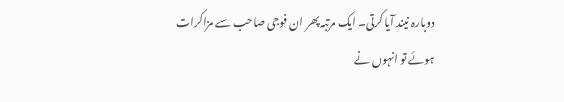دوبارہ نیند آیا کرتی۔ ایک مرتبہ پھر ان فوجی صاحب سے مزاکرات ہوئے تو انہوں نے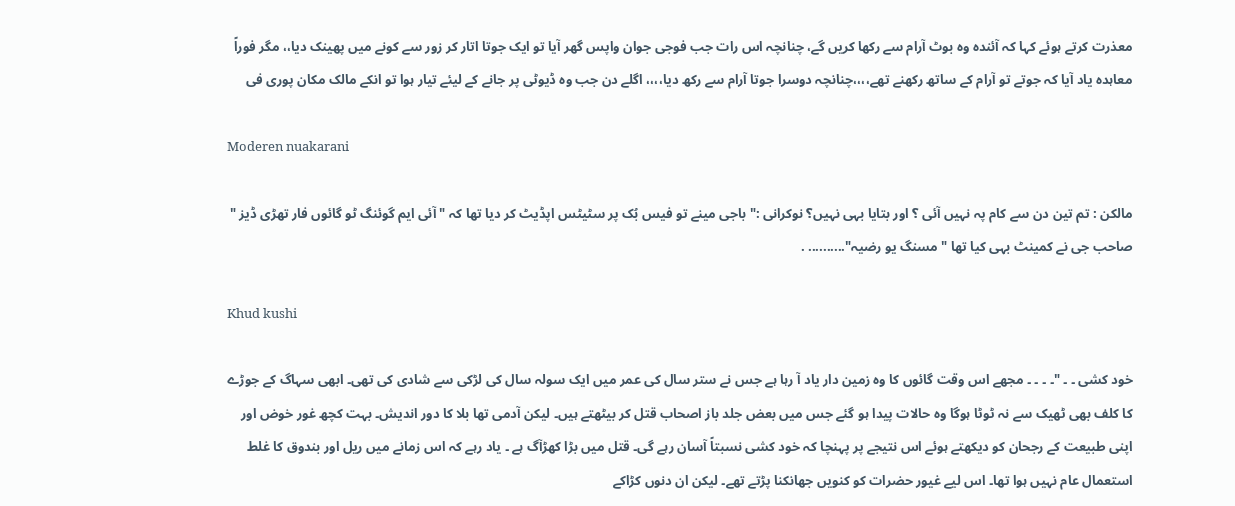معذرت کرتے ہوئے کہا کہ آئندہ وہ بوٹ آرام سے رکھا کریں گے، چنانچہ اس رات جب فوجی جوان واپس گھر آیا تو ایک جوتا اتار کر زور سے کونے میں پھینک دیا،، مگر فوراً معاہدہ یاد آیا کہ جوتے تو آرام کے ساتھ رکھنے تھے،،،،چنانچہ دوسرا جوتا آرام سے رکھ دیا،،،، اگلے دن جب وہ ڈیوٹی پر جانے کے لیئے تیار ہوا تو انکے مالک مکان پوری فی

Moderen nuakarani

مالکن : تم تین دن سے کام پہ نہیں آئی ؟ اور بتایا بہی نہیں؟ نوکرانی :" باجی مینے تو فیس بُک پر سٹیٹس اپڈیٹ کر دیا تھا کہ " آئی ایم گوئنگ ٹو گائوں فار تھڑی ڈیز " صاحب جی نے کمینٹ بہی کیا تھا " مسنگ یو رضیہ".......... .

Khud kushi

خود کشی ۔ ۔ "۔ ۔ ۔ ۔ مجھے اس وقت گائوں کا وہ زمین دار یاد آ رہا ہے جس نے ستر سال کی عمر میں ایک سولہ سال کی لڑکی سے شادی کی تھی۔ ابھی سہاگ کے جوڑے کا کلف بھی ٹھیک سے نہ ٹوٹا ہوگا وہ حالات پیدا ہو گئے جس میں بعض جلد باز اصحاب قتل کر بیٹھتے ہیں۔ لیکن آدمی تھا بلا کا دور اندیش۔ بہت کچھ غور خوض اور اپنی طبیعت کے رجحان کو دیکھتے ہوئے اس نتیجے پر پہنچا کہ خود کشی نسبتاً آسان رہے گی۔ قتل میں بڑا کھڑآگ ہے ۔ یاد رہے کہ اس زمانے میں ریل اور بندوق کا غلط استعمال عام نہیں ہوا تھا۔ اس لیے غیور حضرات کو کنویں جھانکنا پڑتے تھے۔ لیکن ان دنوں کڑاکے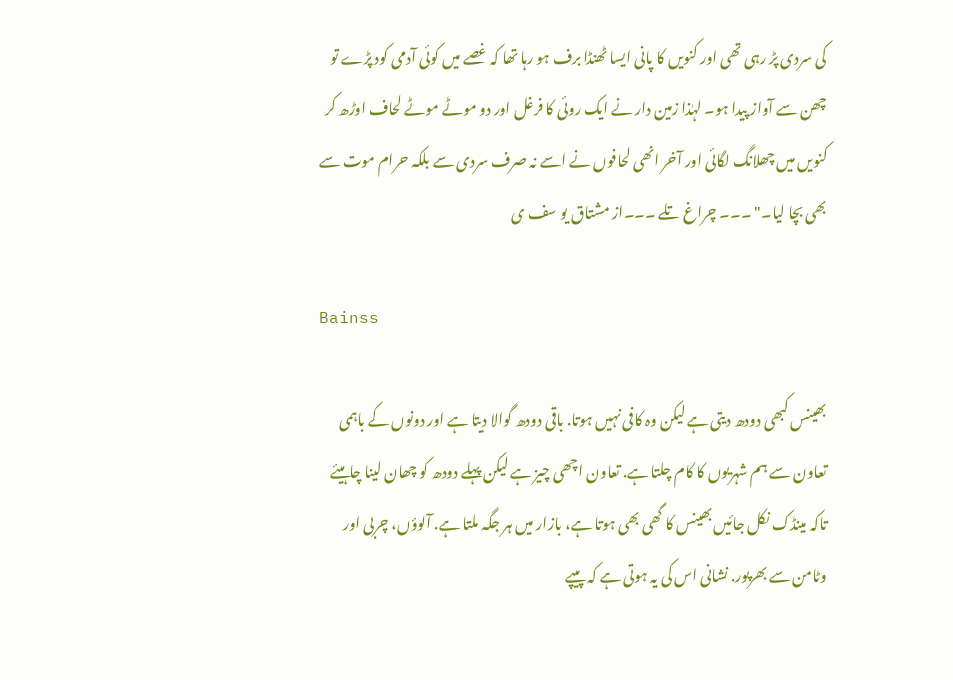کی سردی پڑ رہی تھی اور کنویں کا پانی ایسا ٹھنڈا برف ہو رہا تھا کہ غصے میں کوئی آدمی کود پڑے تو چھن سے آواز پیدا ہو۔ لہٰذا زمین دار نے ایک روئی کا فرغل اور دو موٹے موٹے لحاف اوڑھ کر کنویں میں چھلانگ لگائی اور آخر انھی لحافوں نے اسے نہ صرف سردی سے بلکہ حرام موت سے بھی بچا لیا۔" ۔۔۔ چراغ تلے ۔۔۔از مشتاق یو سف ی

Bainss

بھینس کبھی دودھ دیتی ہے لیکن وہ کافی نہیں ہوتا. باقی دودھ گوالا دیتا ہے اور دونوں کے باہمی تعاون سے ہم شہریوں کا کام چلتا ہے. تعاون اچھی چیز ہے لیکن پہلے دودھ کو چھان لینا چاہیئے تاکہ مینڈک نکل جائیں بھینس کا گھی بھی ہوتا ہے، بازار میں ہر جگہ ملتا ہے. آلوؤں، چربی اور وٹامن سے بھرپور. نشانی اس کی یہ ہوتی ہے کہ پیپے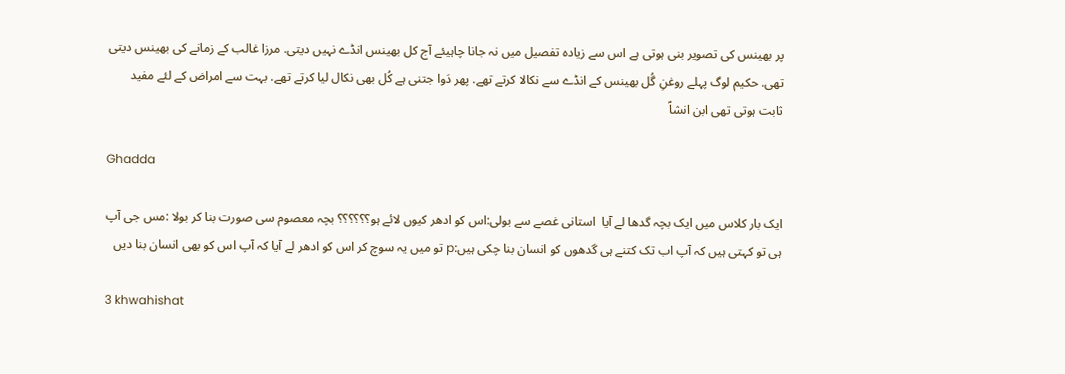پر بھینس کی تصویر بنی ہوتی ہے اس سے زیادہ تفصیل ميں نہ جانا چاہیئے آج کل بھینس انڈے نہیں دیتی. مرزا غالب کے زمانے کی بھینس دیتی تھی. حکیم لوگ پہلے روغنِ گُل بھینس کے انڈے سے نکالا کرتے تھے. پھر دَوا جتنی ہے کُل بھی نکال لیا کرتے تھے. بہت سے امراض کے لئے مفید ثابت ہوتی تھی ابن انشاؑ

Ghadda

ایک بار کلاس میں ایک بچہ گدھا لے آیا  استانی غصے سے بولی:اس کو ادھر کیوں لائے ہو؟؟؟؟؟؟ بچہ معصوم سی صورت بنا کر بولا :مس جی آپ ہی تو کہتی ہیں کہ آپ اب تک کتنے ہی گدھوں کو انسان بنا چکی ہیں:p تو میں یہ سوچ کر اس کو ادھر لے آیا کہ آپ اس کو بھی انسان بنا دیں

3 khwahishat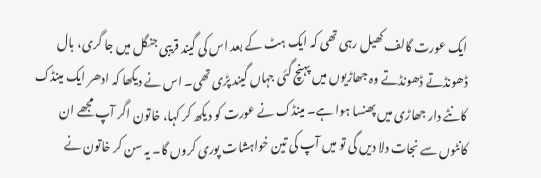ایک عورت گالف کھیل رہی تھی کہ ایک ہٹ کے بعد اس کی گیند قریبی جنگل میں‌ جا گری، بال ڈھونڈتے ڈھونڈتے وہ جھاڑیوں میں پہنچ گئی جہاں گیند پڑی تھی۔ اس نے دیکھا کہ ادھر ایک مینڈک کانٹے دار جھاڑی میں پھنسا ہوا ہے۔ مینڈک نے عورت کو دیکھ کر کہا، خاتون اگر آپ مجھے ان کانٹوں سے نجات دلا دیں گی تو میں آپ کی تین خواہشات پوری کروں گا۔ یہ سن کر خاتون نے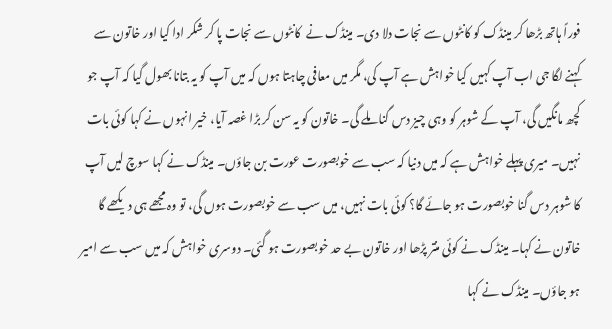فوراً ہاتھ بڑھا کر مینڈک کو کانٹوں سے نجات دلا دی۔ مینڈک نے  کانٹوں سے نجات پا کر شکر ادا کیا اور خاتون سے کہنے لگا جی اب آپ کہیں کیا خواہش ہے آپ کی، مگر میں معافی چاہتا ہوں‌ کہ میں‌ آپ کو یہ بتانا بھول گیا کہ آپ جو کچھ مانگیں گی، آپ کے شوہر کو وہی چیز دس گنا ملے گی۔ خاتون کو یہ سن کر بڑا غصہ آیا، خیر انہوں نے کہا کوئی بات نہیں۔ میری پہلے خواہش ہے کہ میں‌ دنیا کہ سب سے خوبصورت عورت بن جاؤں۔ مینڈک نے کہا سوچ لیں آپ کا شوہر دس گنا خوبصورت ہو جائے گا؟ کوئی بات نہیں، میں سب سے خوبصورت ہوں گی، تو وہ مجھے ہی دیکھے گا خاتون نے کہا۔ مینڈک نے کوئی منتر پڑھا اور خاتون بے حد خوبصورت ہو گئی۔ دوسری خواہش کہ میں سب سے امیر ہو جاؤں۔ مینڈک نے کہا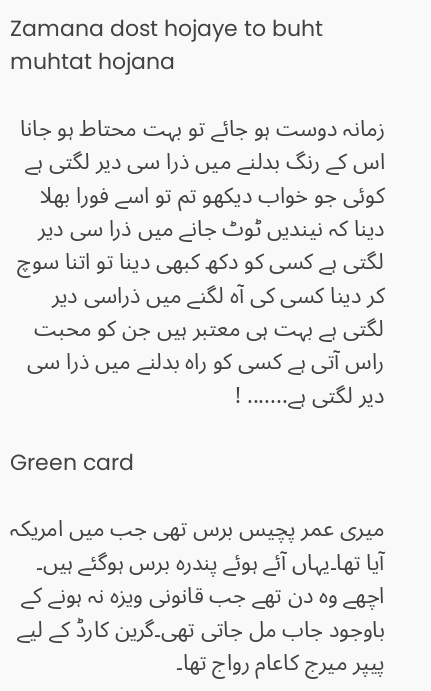Zamana dost hojaye to buht muhtat hojana

زمانہ دوست ہو جائے تو بہت محتاط ہو جانا اس کے رنگ بدلنے میں ذرا سی دیر لگتی ہے کوئی جو خواب دیکھو تم تو اسے فورا بھلا دینا کہ نیندیں ٹوٹ جانے میں ذرا سی دیر لگتی ہے کسی کو دکھ کبھی دینا تو اتنا سوچ کر دینا کسی کی آہ لگنے میں ذراسی دیر لگتی ہے بہت ہی معتبر ہیں جن کو محبت راس آتی ہے کسی کو راہ بدلنے میں ذرا سی دیر لگتی ہے....... !

Green card

میری عمر پچیس برس تھی جب میں امریکہ آیا تھا۔یہاں آئے ہوئے پندرہ برس ہوگئے ہیں۔ اچھے وہ دن تھے جب قانونی ویزہ نہ ہونے کے باوجود جاب مل جاتی تھی۔گرین کارڈ کے لیے پیپر میرج کاعام رواج تھا۔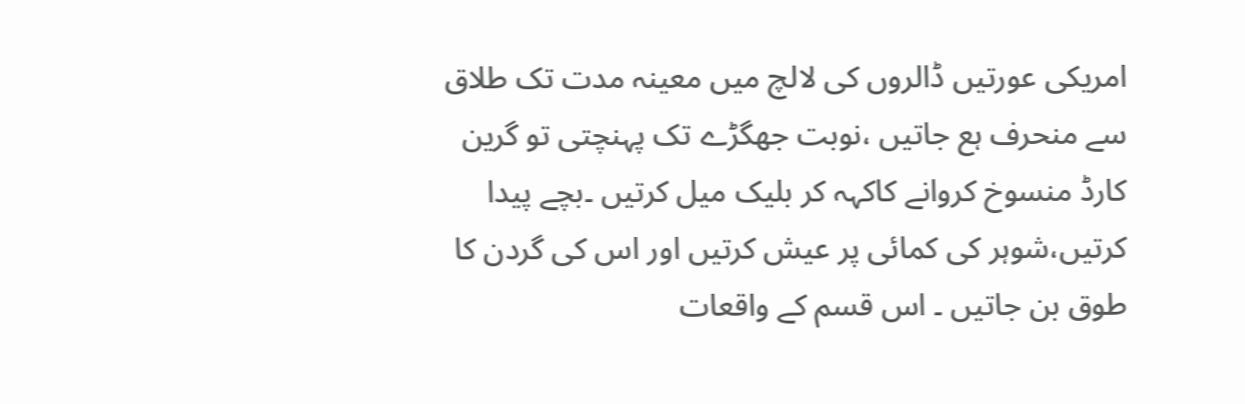امریکی عورتیں ڈالروں کی لالچ میں معینہ مدت تک طلاق سے منحرف ہع جاتیں ،نوبت جھگڑے تک پہنچتی تو گرین کارڈ منسوخ کروانے کاکہہ کر بلیک میل کرتیں ۔بچے پیدا کرتیں،شوہر کی کمائی پر عیش کرتیں اور اس کی گردن کا طوق بن جاتیں ۔ اس قسم کے واقعات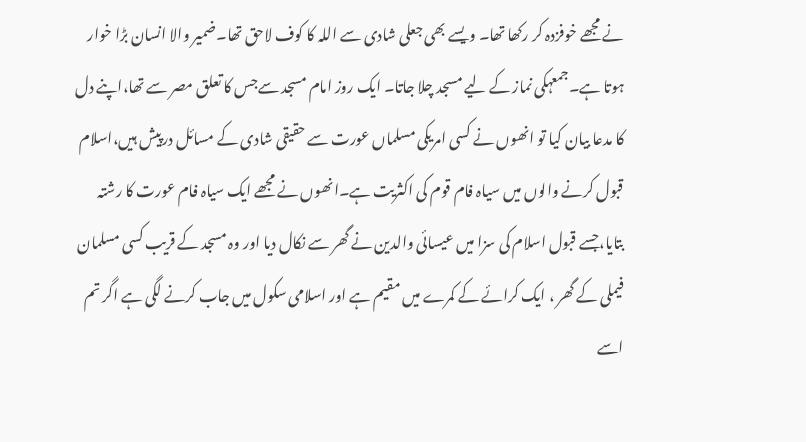نے مجھے خوفزدہ کر رکھا تھا۔ ویسے بھی جعلی شادی سے اللہ کا کوف لاحق تھا۔ضمیر والا انسان بڑا خوار ہوتا ہے۔جمعہکی نماز کے لیے مسجد چلا جاتا۔ ایک روز امام مسجد سےجس کا تعلق مصر سے تھا،اپنے دل کا مدعا بیان کیا تو انھوں نے کسی امریکی مسلماں عورت سے حقیقی شادی کے مسائل درپیش ہیں،اسلام قبول کرنے والوں میں سیاہ فام قوم کی اکثریت ہے۔انھوں نے مجھے ایک سیاہ فام عورت کا رشتہ بتایا،جسے قبول اسلام کی سزا میں عیسائی والدین نے گھر سے نکال دیا اور وہ مسجد کے قریب کسی مسلمان فیملی کے گھر ، ایک کرائے کے کمرے میں مقیم ہے اور اسلامی سکول میں جاب کرنے لگی ہے اگر تم اسے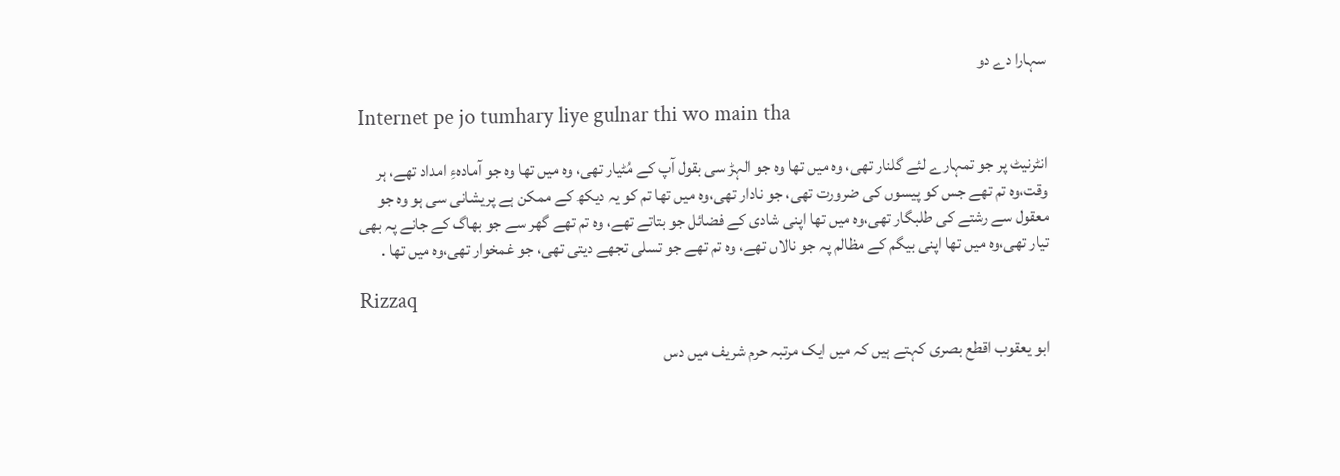سہارا دے دو

Internet pe jo tumhary liye gulnar thi wo main tha

انٹرنیٹ پر جو تمہارے لئے گلنار تھی، وہ میں تھا وہ جو الہڑ سی بقول آپ کے مُٹیار تھی، وہ میں تھا وہ جو آمادہءِ امداد تھے، ہر وقت،وہ تم تھے جس کو پیسوں کی ضرورت تھی، جو نادار تھی،وہ میں تھا تم کو یہ دیکھ کے ممکن ہے پریشانی سی ہو وہ جو معقول سے رشتے کی طلبگار تھی،وہ میں تھا اپنی شادی کے فضائل جو بتاتے تھے، وہ تم تھے گھر سے جو بھاگ کے جانے پہ بھی تیار تھی،وہ میں تھا اپنی بیگم کے مظالم پہ جو نالاں تھے، وہ تم تھے جو تسلی تجھے دیتی تھی، جو غمخوار تھی،وہ میں تھا .

Rizzaq

ابو یعقوب اقطع بصری کہتے ہیں کہ میں ایک مرتبہ حرم شریف میں دس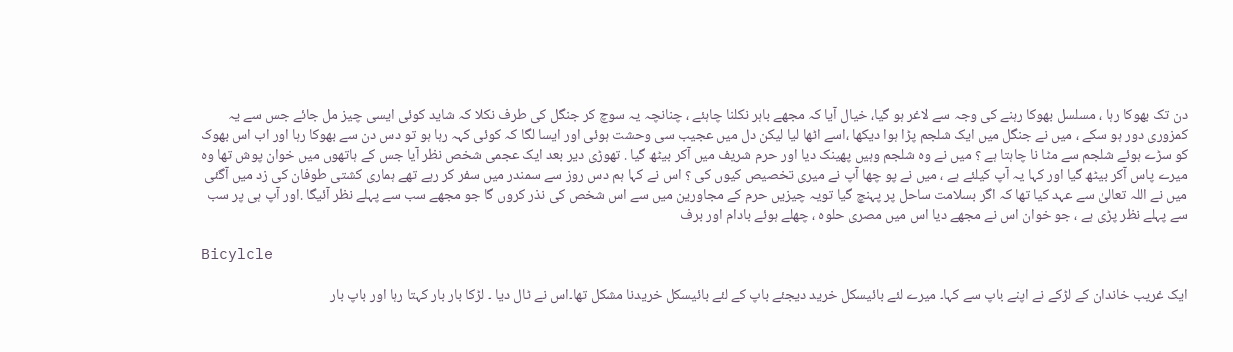دن تک بھوکا رہا ، مسلسل بھوکا رہنے کی وجہ سے لاغر ہو گیا، خیال آیا کہ مجھے باہر نکلنا چاہئے ، چنانچہ یہ سوچ کر جنگل کی طرف نکلا کہ شاید کوئی ایسی چیز مل جائے جس سے یہ کمزوری دور ہو سکے ، میں نے جنگل میں ایک شلجم پڑا ہوا دیکھا ،اسے اٹھا لیا لیکن دل میں عجیب سی وحشت ہوئی اور ایسا لگا کہ کوئی کہہ رہا ہو تو دس دن سے بھوکا رہا اور اب اس بھوک  کو سڑے ہوئے شلجم سے مٹا نا چاہتا ہے ؟ میں نے وہ شلجم وہیں پھینک دیا اور حرم شریف میں آکر بیٹھ گیا . تھوڑی دیر بعد ایک عجمی شخص نظر آیا جس کے ہاتھوں میں خوان پوش تھا وہ میرے پاس آکر بیٹھ گیا اور کہا یہ آپ کیلئے ہے ، میں نے پو چھا آپ نے میری تخصیص کیوں کی ؟ اس نے کہا ہم دس روز سے سمندر میں سفر کر رہے تھے ہماری کشتی طوفان کی زد میں آگئی میں نے اللہ تعالیٰ سے عہد کیا تھا کہ اگر بسلامت ساحل پر پہنچ گیا تویہ چیزیں حرم کے مجاورین میں سے اس شخص کی نذر کروں گا جو مجھے سب سے پہلے نظر آئیگا .اور آپ ہی پر سب سے پہلے نظر پڑی ہے ، جو خوان اس نے مجھے دیا اس میں مصری حلوہ ، چھلے ہوئے بادام اور برف

Bicylcle

ایک غریب خاندان کے لڑکے نے اپنے باپ سے کہا۔ میرے لئے بائیسکل خرید دیجئے باپ کے لئے بائیسکل خریدنا مشکل تھا۔اس نے ٹال دیا ۔ لڑکا بار بار کہتا رہا اور باپ بار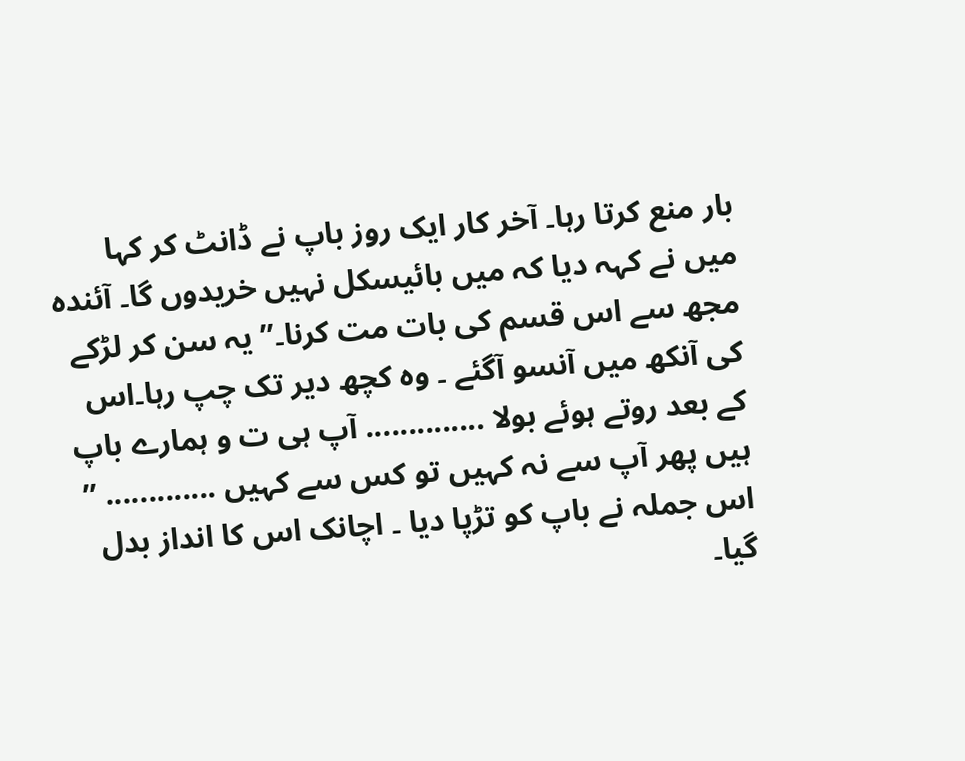بار منع کرتا رہا۔ آخر کار ایک روز باپ نے ڈانٹ کر کہا میں نے کہہ دیا کہ میں بائیسکل نہیں خریدوں گا۔ آئندہ مجھ سے اس قسم کی بات مت کرنا۔’’ یہ سن کر لڑکے کی آنکھ میں آنسو آگئے ۔ وہ کچھ دیر تک چپ رہا۔اس کے بعد روتے ہوئے بولا .............. آپ ہی ت و ہمارے باپ ہیں پھر آپ سے نہ کہیں تو کس سے کہیں ............. ’’ اس جملہ نے باپ کو تڑپا دیا ۔ اچانک اس کا انداز بدل گیا۔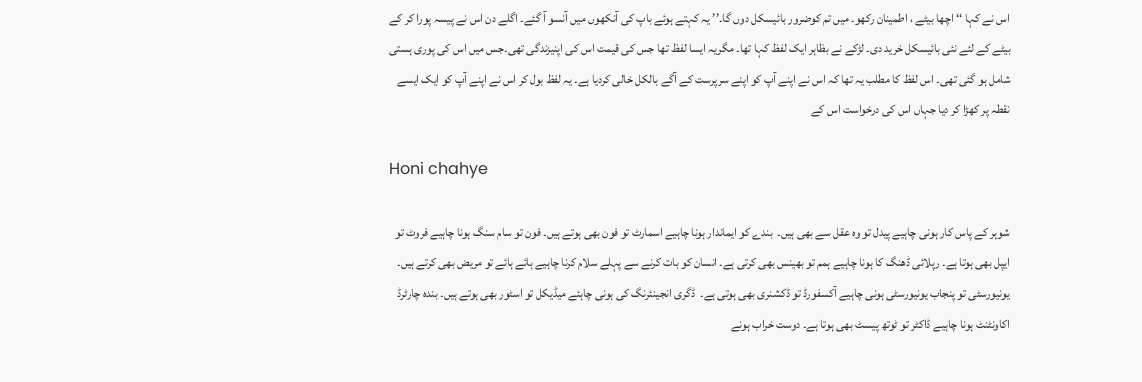اس نے کہا ‘‘ اچھا بیٹے ، اطمینان رکھو۔ میں تم کوضرور بائیسکل دوں گا۔’’ یہ کہتے ہوئے باپ کی آنکھوں میں آنسو آ گئے۔ اگلے دن اس نے پیسہ پورا کر کے بیٹے کے لئے نئی بائیسکل خرید دی۔ لڑکے نے بظاہر ایک لفظ کہا تھا۔ مگریہ ایسا لفظ تھا جس کی قیمت اس کی اپنیزندگی تھی۔جس میں اس کی پوری ہستی شامل ہو گئی تھی۔ اس لفظ کا مطلب یہ تھا کہ اس نے اپنے آپ کو اپنے سرپرست کے آگے بالکل خالی کردیا ہے۔ یہ لفظ بول کر اس نے اپنے آپ کو ایک ایسے نقطہ پر کھڑا کر دیا جہاں اس کی درخواست اس کے

Honi chahye

شوہر کے پاس کار ہونی چاہیے پیدل تو وہ عقل سے بھی ہیں۔  بندے کو ایماندار ہونا چاہیے اسمارٹ تو فون بھی ہوتے ہیں۔ فون تو سام سنگ ہونا چاہیے فروٹ تو ایپل بھی ہوتا ہے۔ رپلائی ڈھنگ کا ہونا چاہیے ہمم تو بھینس بھی کرتی ہے۔ انسان کو بات کرنے سے پہلے سلام کرنا چاہیے ہائے ہائے تو مریض بھی کرتے ہیں۔  یونیورسٹی تو پنجاب یونیورسٹی ہونی چاہیے آکسفورڈ تو ڈکشنری بھی ہوتی ہے۔  ڈگری انجینئرنگ کی ہونی چاہئے میڈیکل تو اسٹور بھی ہوتے ہیں۔ بندہ چارٹرڈ اکاونٹنٹ ہونا چاہیے ڈاکٹر تو ٹوتھ پیسٹ بھی ہوتا ہے۔ دوست خراب ہونے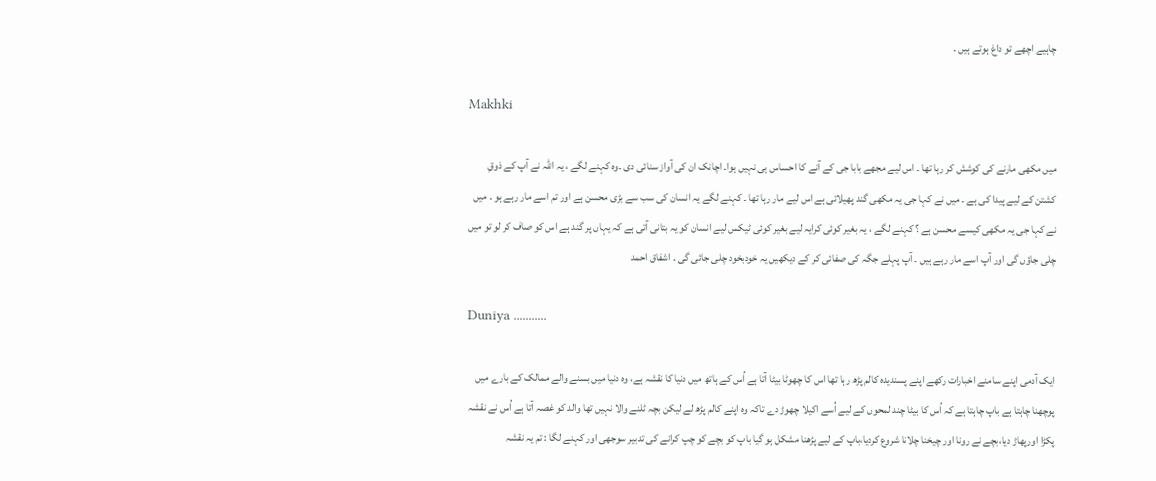چاہیے اچھے تو داغ ہوتے ہیں ۔

Makhki

میں مکھی مارنے کی کوشش کر رہا تھا ۔ اس لیے مجھے بابا جی کے آنے کا احساس ہی نہیں ہوا۔ اچانک ان کی آواز سنائی دی ۔وہ کہنے لگے ، یہ اللہ نے آپ کے ذوقِ کشتن کے لیے پیدا کی ہے ۔ میں نے کہا جی یہ مکھی گند پھیلاتی ہے اس لیے مار رہا تھا ۔ کہنے لگے یہ انسان کی سب سے بڑی محسن ہے اور تم اسے مار رہے ہو ۔ میں نے کہا جی یہ مکھی کیسے محسن ہے ؟ کہنے لگے ، یہ بغیر کوئی کرایہ لیے بغیر کوئی ٹیکس لیے انسان کو یہ بتانی آتی ہے کہ یہاں پر گند ہے اس کو صاف کر لو تو میں چلی جاؤں گی اور آپ اسے مار رہے ہیں ۔ آپ پہلے جگہ کی صفائی کر کے دیکھیں یہ خودبخود چلی جائی گی ۔ اشفاق احمد

Duniya ...........

ایک آدمی اپنے سامنے اخبارات رکھے اپنے پسندیدہ کالم پڑھ رہا تھا اس کا چھوٹا بیٹا آتا ہے اُس کے ہاتھ میں دنیا کا نقشہ ہے، وہ دنیا میں بسنے والے ممالک کے بارے میں پوچھنا چاہتا ہے باپ چاہتا ہے کہ اُس کا بیٹا چند لمحوں کے لیے اُسے اکیلا چھوڑ دے تاکہ وہ اپنے کالم پڑھ لے لیکن بچہ ٹلنے والا نہیں تھا والد کو غصہ آتا ہے اُس نے نقشہ پکڑا اورپھاڑ دیا،بچے نے رونا اور چیخنا چلانا شروع کردیا،باپ کے لیے پڑھنا مشکل ہو گیا باپ کو بچے کو چپ کرانے کی تدبیر سوجھی اور کہنے لگا : تم یہ نقشہ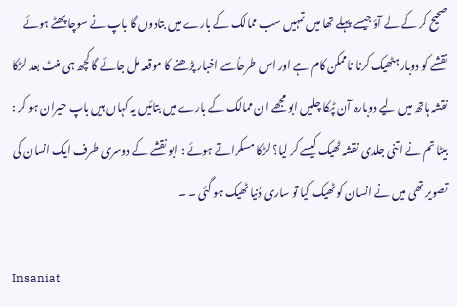صحیح کر کے لے آؤ جیسے پہلے تھا میں تمہیں سب ممالک کے بارے میں بتادوں گا باپ نے سوچا پھٹے ہوئے نقشے کو دوبارہٹھیک کرنا ناممکن کام ہے اور اس طرحاُسے اخبار پڑھنے کا موقعہ مل جائے گا کچھ ہی منٹ بعد لڑکا نقشہ ہاتھ میں لیے دوبارہ آن ٹپکا چلیں ابو مجھے ان ممالک کے بارے میں بتائیں یہ کہاں ہیں باپ حیران ہو کر : بیٹا تم نے اتنی جلدی نقشہ ٹھیک کیسے کر لیا؟ لڑکا مسکراتے ہوئے : ابو نقشے کے دوسری طرف ایک انسان کی تصویر تھی میں نے انسان کو ٹھیک کیا تو ساری دُنیا ٹھیک ہو گئی ۔ ۔

Insaniat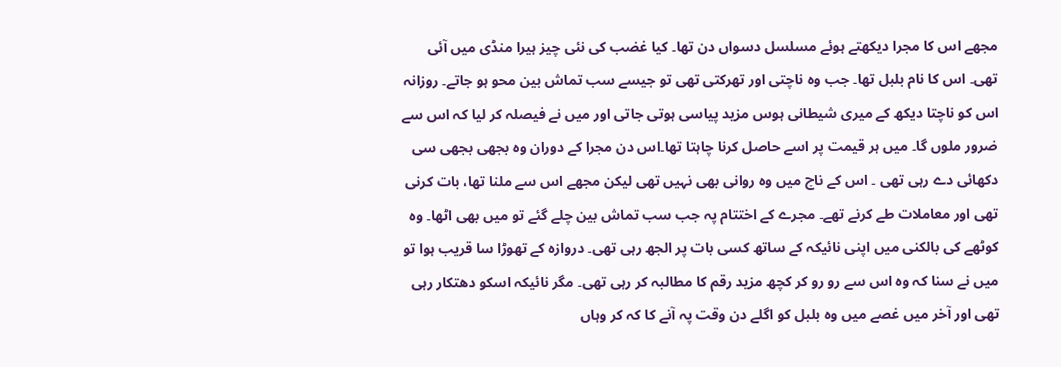مجھے اس کا مجرا دیکھتے ہوئے مسلسل دسواں دن تھا۔ کیا غضب کی نئی چیز ہیرا منڈی میں آئی تھی۔ اس کا نام بلبل تھا۔ جب وہ ناچتی اور تھرکتی تھی تو جیسے سب تماش بین محو ہو جاتے۔ روزانہ اس کو ناچتا دیکھ کے میری شیطانی ہوس مزید پیاسی ہوتی جاتی اور میں نے فیصلہ کر لیا کہ اس سے ضرور ملوں گا۔ میں ہر قیمت پر اسے حاصل کرنا چاہتا تھا۔اس دن مجرا کے دوران وہ بجھی بجھی سی دکھائی دے رہی تھی ۔ اس کے ناچ میں وہ روانی بھی نہیں تھی لیکن مجھے اس سے ملنا تھا، بات کرنی تھی اور معاملات طے کرنے تھے۔ مجرے کے اختتام پہ جب سب تماش بین چلے گئے تو میں بھی اٹھا۔ وہ کوٹھے کی بالکنی میں اپنی نائیکہ کے ساتھ کسی بات پر الجھ رہی تھی۔ دروازہ کے تھوڑا سا قریب ہوا تو میں نے سنا کہ وہ اس سے رو رو کر کچھ مزید رقم کا مطالبہ کر رہی تھی۔ مگر نائیکہ اسکو دھتکار رہی تھی اور آخر میں غصے میں وہ بلبل کو اگلے دن وقت پہ آنے کا کہ کر وہاں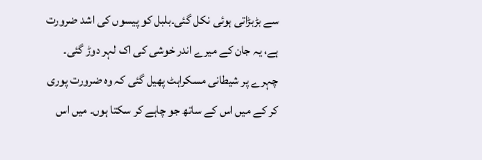سے بڑبڑاتی ہوئی نکل گئی۔بلبل کو پیسوں کی اشد ضرورت ہے، یہ جان کے میرے اندر خوشی کی اک لہر دوڑ گئی۔ چہرے پر شیطانی مسکراہٹ پھیل گئی کہ وہ ضرورت پوری کر کے میں اس کے ساتھ جو چاہے کر سکتا ہوں۔ میں اس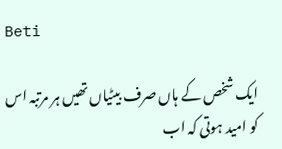Beti

ایک شخص کے ہاں صرف بیٹیاں تھیں ہر مرتبہ اس کو امید ہوتی کہ اب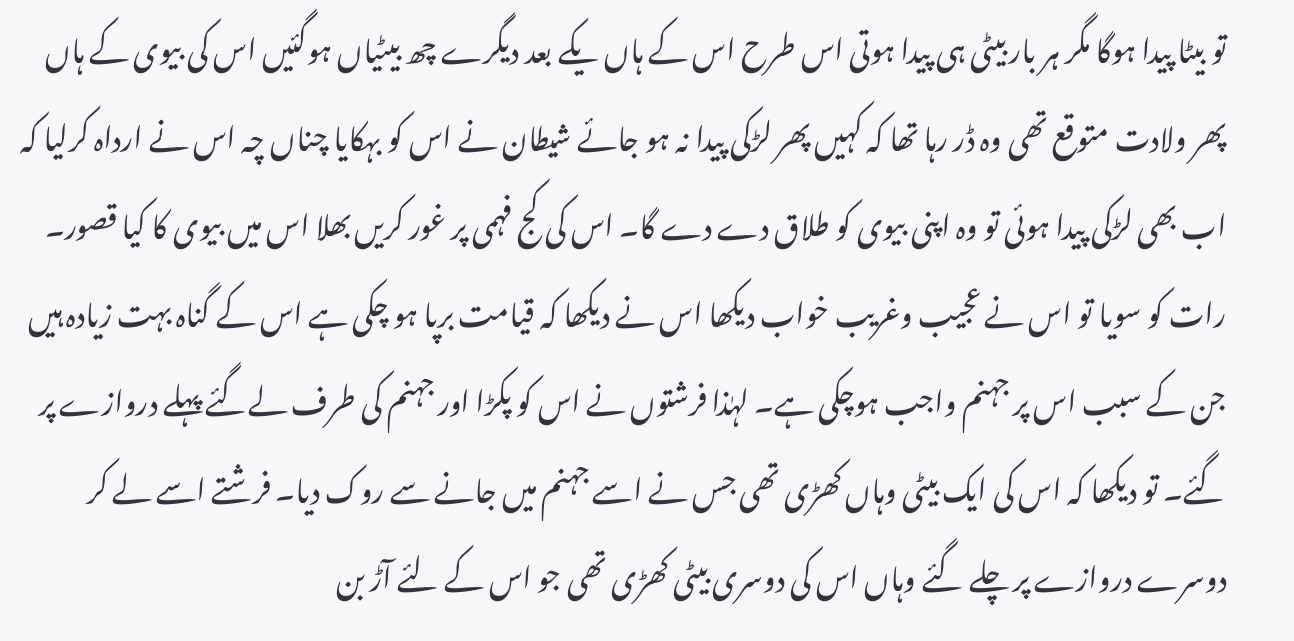تو بیٹا پیدا ہوگا مگر ہر بار بیٹی ہی پیدا ہوتی اس طرح اس کے ہاں یکے بعد دیگرے چھ بیٹیاں ہوگئیں اس کی بیوی کے ہاں پھر ولادت متوقع تھی وہ ڈر رہا تھا کہ کہیں پھر لڑکی پیدا نہ ہو جائے شیطان نے اس کو بہکایا چناں چہ اس نے ارداہ کرلیا کہ اب بھی لڑکی پیدا ہوئی تو وہ اپنی بیوی کو طلاق دے دے گا۔ اس کی کج فہمی پر غور کریں بھلا اس میں بیوی کا کیا قصور۔ رات کو سویا تو اس نے عجیب وغریب خواب دیکھا اس نے دیکھا کہ قیامت برپا ہو چکی ہے اس کے گناہ بہت زیادہ ہیں جن کے سبب اس پر جہنم واجب ہوچکی ہے۔ لہٰذا فرشتوں نے اس کو پکڑا اور جہنم کی طرف لےگئے پہلے دروازے پر گئے۔ تو دیکھا کہ اس کی ایک بیٹی وہاں کھڑی تھی جس نے اسے جہنم میں جانے سے روک دیا۔ فرشتے اسے لے کر دوسرے دروازے پر چلے گئے وہاں اس کی دوسری بیٹی کھڑی تھی جو اس کے لئے آڑ بن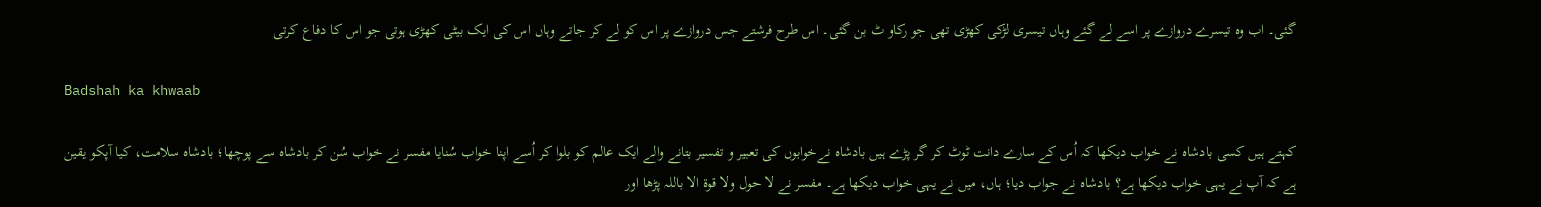گئی۔ اب وہ تیسرے دروازے پر اسے لے گئے وہاں تیسری لڑکی کھڑی تھی جو رکاو ٹ بن گئی۔ اس طرح فرشتے جس دروازے پر اس کو لے کر جاتے وہاں اس کی ایک بیٹی کھڑی ہوتی جو اس کا دفاع کرتی

Badshah ka khwaab

کہتے ہیں کسی بادشاہ نے خواب دیکھا کہ اُس کے سارے دانت ٹوٹ کر گر پڑے ہیں بادشاہ نےخوابوں کی تعبیر و تفسیر بتانے والے ایک عالم کو بلوا کر اُسے اپنا خواب سُنایا مفسر نے خواب سُن کر بادشاہ سے پوچھا؛ بادشاہ سلامت، کیا آپکو یقین ہے کہ آپ نے یہی خواب دیکھا ہے؟ بادشاہ نے جواب دیا؛ ہاں، میں نے یہی خواب دیکھا ہے۔ مفسر نے لا حول ولا قوۃ الا باللہ پڑھا اور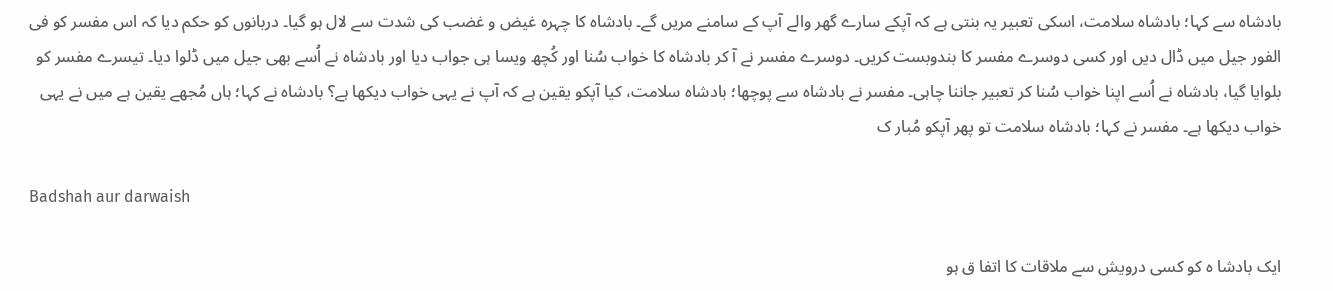بادشاہ سے کہا؛ بادشاہ سلامت، اسکی تعبیر یہ بنتی ہے کہ آپکے سارے گھر والے آپ کے سامنے مریں گے۔ بادشاہ کا چہرہ غیض و غضب کی شدت سے لال ہو گیا۔ دربانوں کو حکم دیا کہ اس مفسر کو فی الفور جیل میں ڈال دیں اور کسی دوسرے مفسر کا بندوبست کریں۔ دوسرے مفسر نے آ کر بادشاہ کا خواب سُنا اور کُچھ ویسا ہی جواب دیا اور بادشاہ نے اُسے بھی جیل میں ڈلوا دیا۔ تیسرے مفسر کو بلوایا گیا، بادشاہ نے اُسے اپنا خواب سُنا کر تعبیر جاننا چاہی۔ مفسر نے بادشاہ سے پوچھا؛ بادشاہ سلامت، کیا آپکو یقین ہے کہ آپ نے یہی خواب دیکھا ہے؟ بادشاہ نے کہا؛ ہاں مُجھے یقین ہے میں نے یہی خواب دیکھا ہے۔ مفسر نے کہا؛ بادشاہ سلامت تو پھر آپکو مُبار ک

Badshah aur darwaish

ایک بادشا ہ کو کسی درویش سے ملاقات کا اتفا ق ہو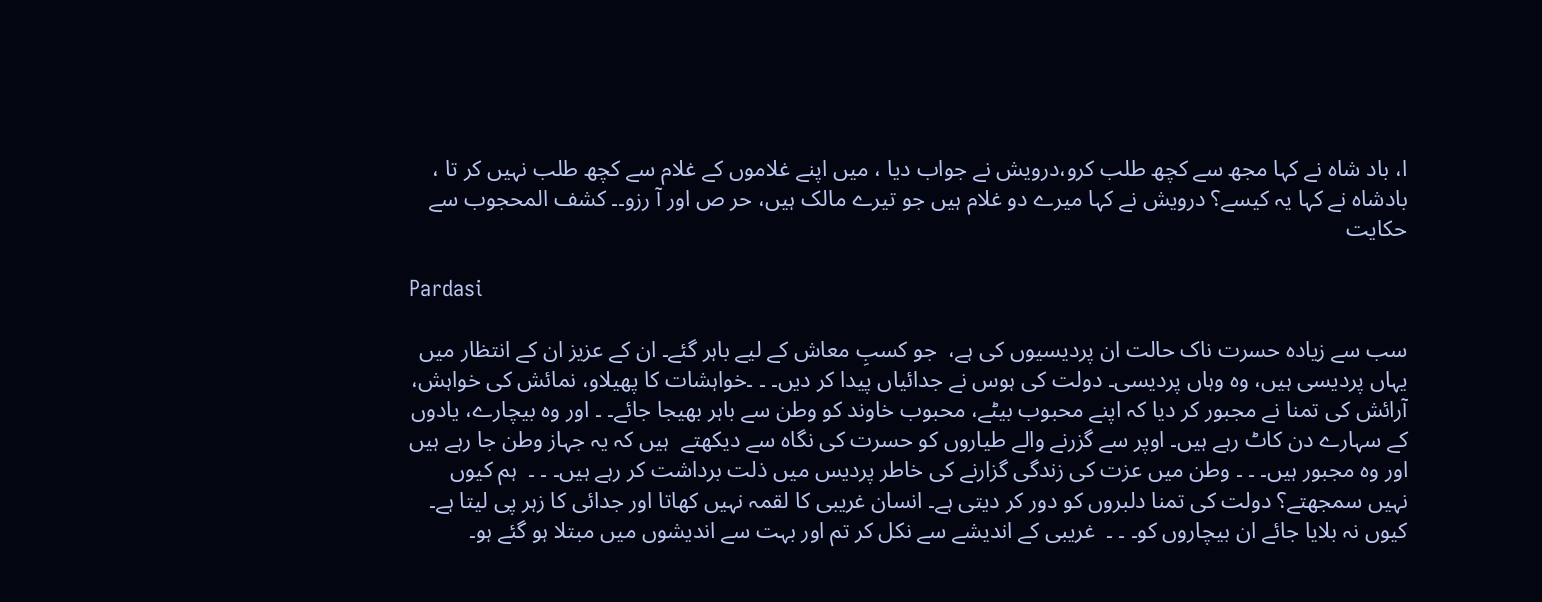ا، باد شاہ نے کہا مجھ سے کچھ طلب کرو،درویش نے جواب دیا ، میں اپنے غلاموں کے غلام سے کچھ طلب نہیں کر تا ، بادشاہ نے کہا یہ کیسے؟ درویش نے کہا میرے دو غلام ہیں جو تیرے مالک ہیں، حر ص اور آ رزو۔۔ کشف المحجوب سے حکایت

Pardasi

سب سے زیادہ حسرت ناک حالت ان پردیسیوں کی ہے،  جو کسبِ معاش کے لیے باہر گئے۔ ان کے عزیز ان کے انتظار میں یہاں پردیسی ہیں، وہ وہاں پردیسی۔ دولت کی ہوس نے جدائیاں پیدا کر دیں۔ ۔ ۔خواہشات کا پھیلاو، نمائش کی خواہش، آرائش کی تمنا نے مجبور کر دیا کہ اپنے محبوب بیٹے، محبوب خاوند کو وطن سے باہر بھیجا جائے۔ ۔ اور وہ بیچارے، یادوں کے سہارے دن کاٹ رہے ہیں۔ اوپر سے گزرنے والے طیاروں کو حسرت کی نگاہ سے دیکھتے  ہیں کہ یہ جہاز وطن جا رہے ہیں اور وہ مجبور ہیں۔ ۔ ۔ وطن میں عزت کی زندگی گزارنے کی خاطر پردیس میں ذلت برداشت کر رہے ہیں۔ ۔ ۔  ہم کیوں نہیں سمجھتے؟ دولت کی تمنا دلبروں کو دور کر دیتی ہے۔ انسان غریبی کا لقمہ نہیں کھاتا اور جدائی کا زہر پی لیتا ہے۔  کیوں نہ بلایا جائے ان بیچاروں کو۔ ۔ ۔  غریبی کے اندیشے سے نکل کر تم اور بہت سے اندیشوں میں مبتلا ہو گئے ہو۔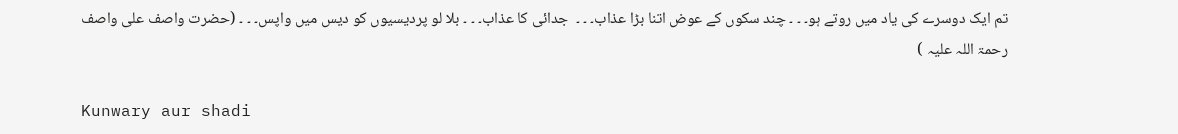تم ایک دوسرے کی یاد میں روتے ہو۔ ۔ ۔ چند سکوں کے عوض اتنا بڑا عذاب۔ ۔ ۔  جدائی کا عذاب۔ ۔ ۔ بلا لو پردیسیوں کو دیس میں واپس۔ ۔ ۔ (حضرت واصف علی واصف رحمۃ اللہ علیہ )

Kunwary aur shadi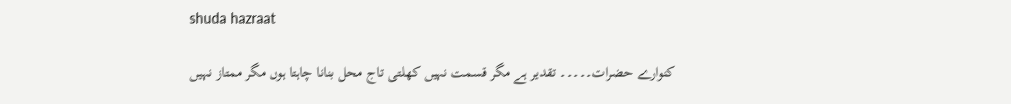shuda hazraat

کنوارے حضرات۔۔۔۔۔ تقدیر ہے مگر قسمت نہیں کھلتی تاج محل بنانا چاہتا ہوں مگر ممتاز نہیں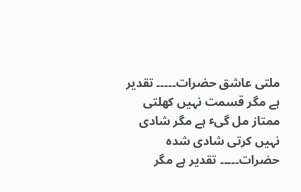ملتی عاشق حضرات۔۔۔۔۔ تقدیر ہے مگر قسمت نہیں کھلتی ممتاز مل گیٴ ہے مگر شادی نہیں کرتی شادی شدە حضرات۔۔۔۔۔ تقدیر ہے مگر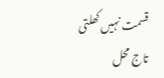قسمت نہیں کھلتی تاج محل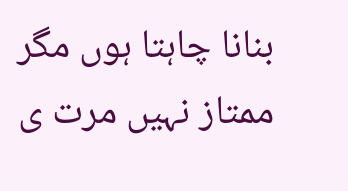بنانا چاہتا ہوں مگر ممتاز نہیں مرت ی